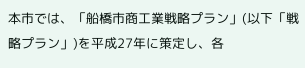本市では、「船橋市商工業戦略プラン」(以下「戦略プラン」)を平成27年に策定し、各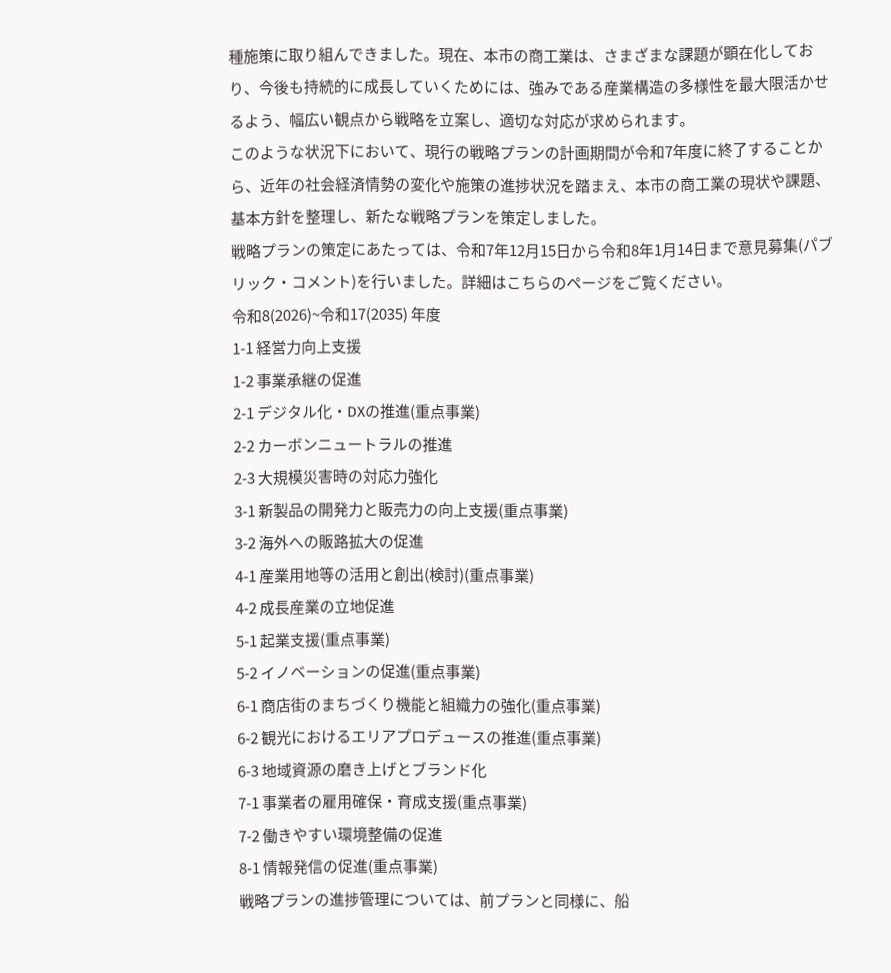種施策に取り組んできました。現在、本市の商工業は、さまざまな課題が顕在化しており、今後も持続的に成長していくためには、強みである産業構造の多様性を最大限活かせるよう、幅広い観点から戦略を立案し、適切な対応が求められます。
このような状況下において、現行の戦略プランの計画期間が令和7年度に終了することから、近年の社会経済情勢の変化や施策の進捗状況を踏まえ、本市の商工業の現状や課題、基本方針を整理し、新たな戦略プランを策定しました。
戦略プランの策定にあたっては、令和7年12月15日から令和8年1月14日まで意見募集(パブリック・コメント)を行いました。詳細はこちらのページをご覧ください。
令和8(2026)~令和17(2035) 年度
1-1 経営力向上支援
1-2 事業承継の促進
2-1 デジタル化・DXの推進(重点事業)
2-2 カーボンニュートラルの推進
2-3 大規模災害時の対応力強化
3-1 新製品の開発力と販売力の向上支援(重点事業)
3-2 海外への販路拡大の促進
4-1 産業用地等の活用と創出(検討)(重点事業)
4-2 成長産業の立地促進
5-1 起業支援(重点事業)
5-2 イノベーションの促進(重点事業)
6-1 商店街のまちづくり機能と組織力の強化(重点事業)
6-2 観光におけるエリアプロデュースの推進(重点事業)
6-3 地域資源の磨き上げとブランド化
7-1 事業者の雇用確保・育成支援(重点事業)
7-2 働きやすい環境整備の促進
8-1 情報発信の促進(重点事業)
戦略プランの進捗管理については、前プランと同様に、船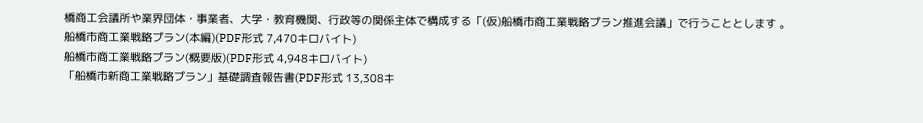橋商工会議所や業界団体・事業者、大学・教育機関、行政等の関係主体で構成する「(仮)船橋市商工業戦略プラン推進会議」で行うこととします 。
船橋市商工業戦略プラン(本編)(PDF形式 7,470キロバイト)
船橋市商工業戦略プラン(概要版)(PDF形式 4,948キロバイト)
「船橋市新商工業戦略プラン」基礎調査報告書(PDF形式 13,308キ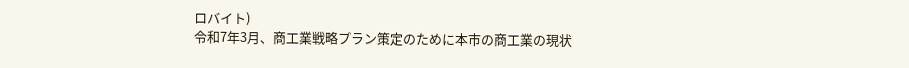ロバイト)
令和7年3月、商工業戦略プラン策定のために本市の商工業の現状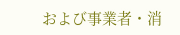および事業者・消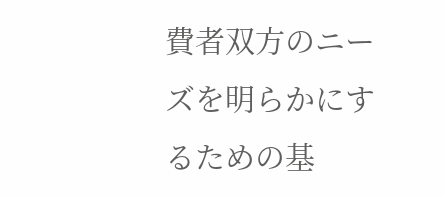費者双方のニーズを明らかにするための基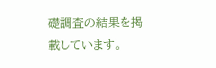礎調査の結果を掲載しています。